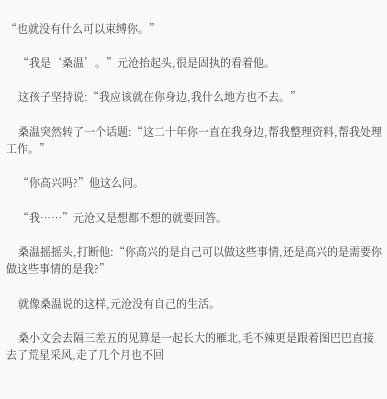“也就没有什么可以束缚你。”

    “我是‘桑温’。”元沧抬起头,很是固执的看着他。

    这孩子坚持说:“我应该就在你身边,我什么地方也不去。”

    桑温突然转了一个话题:“这二十年你一直在我身边,帮我整理资料,帮我处理工作。”

    “你高兴吗?”他这么问。

    “我……”元沧又是想都不想的就要回答。

    桑温摇摇头,打断他:“你高兴的是自己可以做这些事情,还是高兴的是需要你做这些事情的是我?”

    就像桑温说的这样,元沧没有自己的生活。

    桑小文会去隔三差五的见算是一起长大的雁北,毛不辣更是跟着图巴巴直接去了荒星采风,走了几个月也不回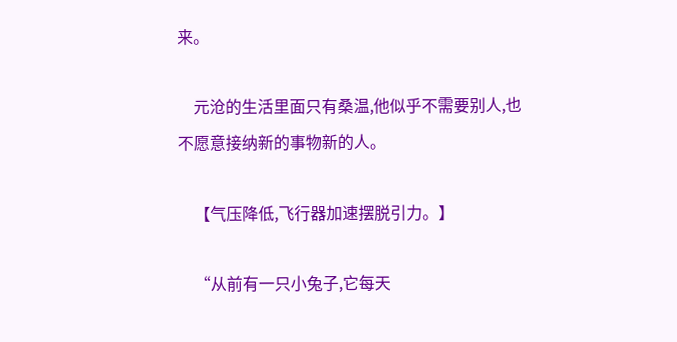来。

    元沧的生活里面只有桑温,他似乎不需要别人,也不愿意接纳新的事物新的人。

    【气压降低,飞行器加速摆脱引力。】

    “从前有一只小兔子,它每天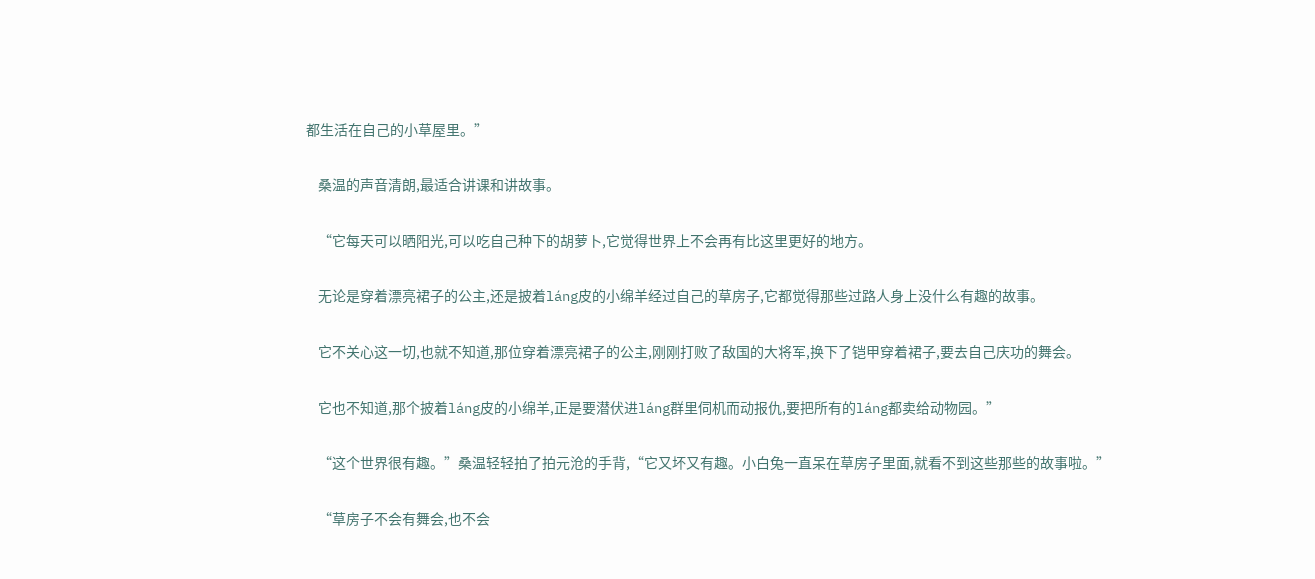都生活在自己的小草屋里。”

    桑温的声音清朗,最适合讲课和讲故事。

    “它每天可以晒阳光,可以吃自己种下的胡萝卜,它觉得世界上不会再有比这里更好的地方。

    无论是穿着漂亮裙子的公主,还是披着láng皮的小绵羊经过自己的草房子,它都觉得那些过路人身上没什么有趣的故事。

    它不关心这一切,也就不知道,那位穿着漂亮裙子的公主,刚刚打败了敌国的大将军,换下了铠甲穿着裙子,要去自己庆功的舞会。

    它也不知道,那个披着láng皮的小绵羊,正是要潜伏进láng群里伺机而动报仇,要把所有的láng都卖给动物园。”

    “这个世界很有趣。”桑温轻轻拍了拍元沧的手背,“它又坏又有趣。小白兔一直呆在草房子里面,就看不到这些那些的故事啦。”

    “草房子不会有舞会,也不会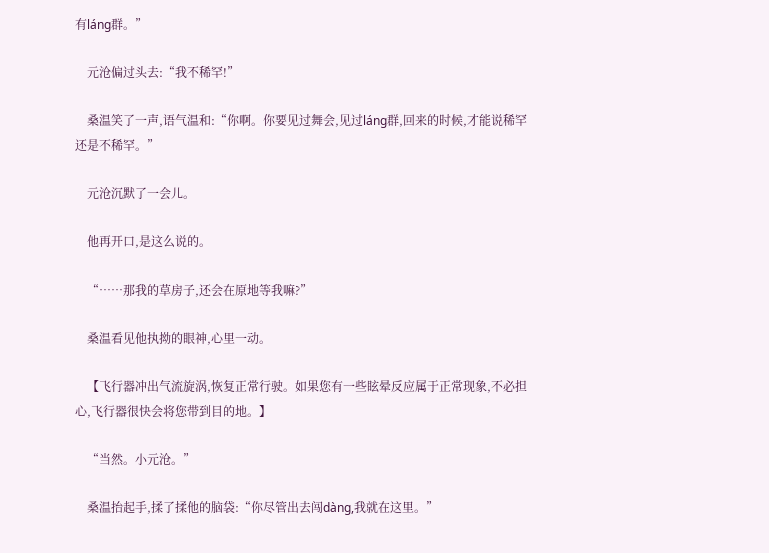有láng群。”

    元沧偏过头去:“我不稀罕!”

    桑温笑了一声,语气温和:“你啊。你要见过舞会,见过láng群,回来的时候,才能说稀罕还是不稀罕。”

    元沧沉默了一会儿。

    他再开口,是这么说的。

    “……那我的草房子,还会在原地等我嘛?”

    桑温看见他执拗的眼神,心里一动。

    【飞行器冲出气流旋涡,恢复正常行驶。如果您有一些眩晕反应属于正常现象,不必担心,飞行器很快会将您带到目的地。】

    “当然。小元沧。”

    桑温抬起手,揉了揉他的脑袋:“你尽管出去闯dàng,我就在这里。”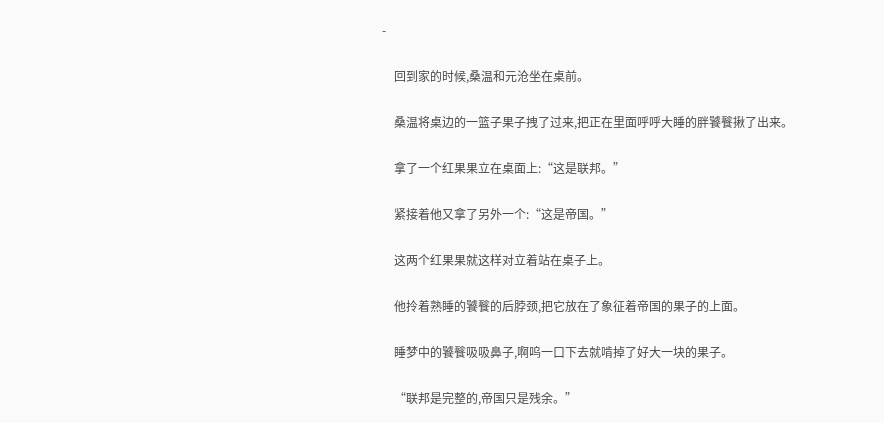-

    回到家的时候,桑温和元沧坐在桌前。

    桑温将桌边的一篮子果子拽了过来,把正在里面呼呼大睡的胖饕餮揪了出来。

    拿了一个红果果立在桌面上:“这是联邦。”

    紧接着他又拿了另外一个:“这是帝国。”

    这两个红果果就这样对立着站在桌子上。

    他拎着熟睡的饕餮的后脖颈,把它放在了象征着帝国的果子的上面。

    睡梦中的饕餮吸吸鼻子,啊呜一口下去就啃掉了好大一块的果子。

    “联邦是完整的,帝国只是残余。”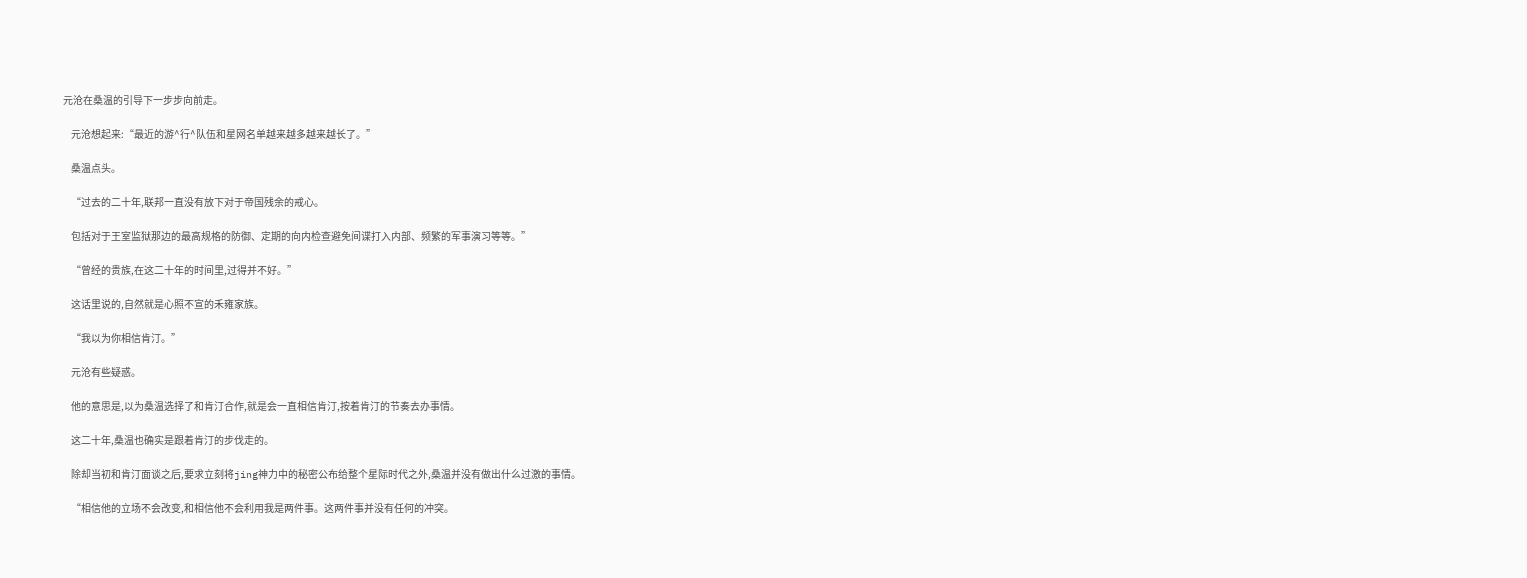元沧在桑温的引导下一步步向前走。

    元沧想起来:“最近的游^行^队伍和星网名单越来越多越来越长了。”

    桑温点头。

    “过去的二十年,联邦一直没有放下对于帝国残余的戒心。

    包括对于王室监狱那边的最高规格的防御、定期的向内检查避免间谍打入内部、频繁的军事演习等等。”

    “曾经的贵族,在这二十年的时间里,过得并不好。”

    这话里说的,自然就是心照不宣的禾雍家族。

    “我以为你相信肯汀。”

    元沧有些疑惑。

    他的意思是,以为桑温选择了和肯汀合作,就是会一直相信肯汀,按着肯汀的节奏去办事情。

    这二十年,桑温也确实是跟着肯汀的步伐走的。

    除却当初和肯汀面谈之后,要求立刻将jing神力中的秘密公布给整个星际时代之外,桑温并没有做出什么过激的事情。

    “相信他的立场不会改变,和相信他不会利用我是两件事。这两件事并没有任何的冲突。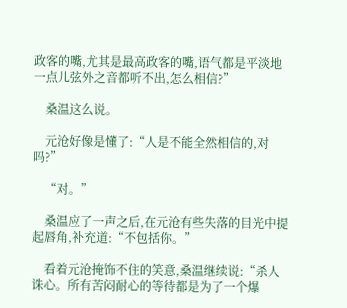政客的嘴,尤其是最高政客的嘴,语气都是平淡地一点儿弦外之音都听不出,怎么相信?”

    桑温这么说。

    元沧好像是懂了:“人是不能全然相信的,对吗?”

    “对。”

    桑温应了一声之后,在元沧有些失落的目光中提起唇角,补充道:“不包括你。”

    看着元沧掩饰不住的笑意,桑温继续说:“杀人诛心。所有苦闷耐心的等待都是为了一个爆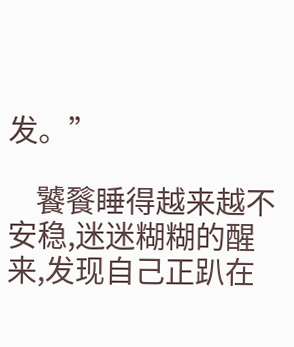发。”

    饕餮睡得越来越不安稳,迷迷糊糊的醒来,发现自己正趴在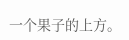一个果子的上方。